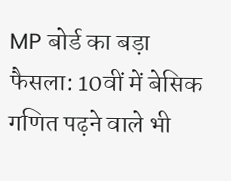MP बोर्ड का बड़ा फैसला: 10वीं में बेसिक गणित पढ़ने वाले भी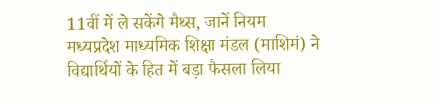11वीं में ले सकेंगे मैथ्स, जानें नियम
मध्यप्रदेश माध्यमिक शिक्षा मंडल (माशिमं) ने विद्यार्थियों के हित में बड़ा फैसला लिया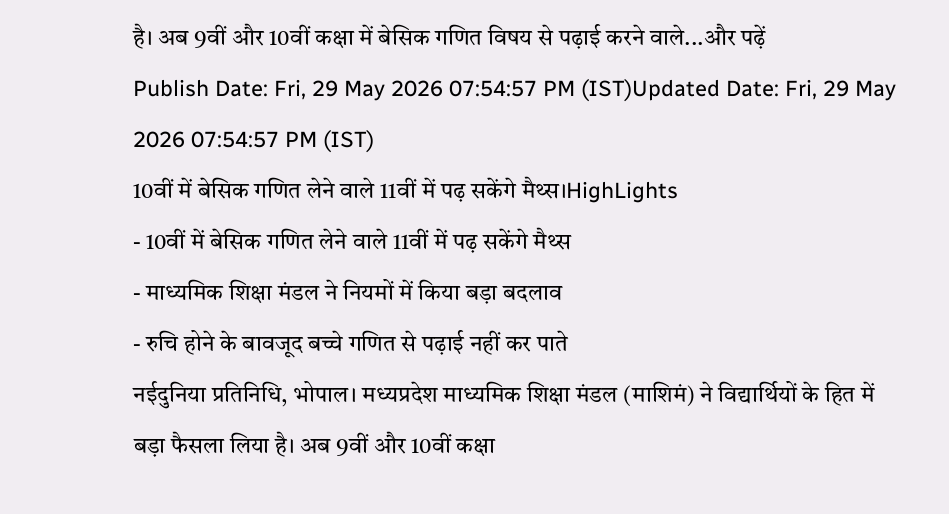है। अब 9वीं और 10वीं कक्षा में बेसिक गणित विषय से पढ़ाई करने वाले...और पढ़ें
Publish Date: Fri, 29 May 2026 07:54:57 PM (IST)Updated Date: Fri, 29 May 2026 07:54:57 PM (IST)
10वीं में बेसिक गणित लेने वाले 11वीं में पढ़ सकेंगे मैथ्स।HighLights
- 10वीं में बेसिक गणित लेने वाले 11वीं में पढ़ सकेंगे मैथ्स
- माध्यमिक शिक्षा मंडल ने नियमों में किया बड़ा बदलाव
- रुचि होने के बावजूद बच्चे गणित से पढ़ाई नहीं कर पाते
नईदुनिया प्रतिनिधि, भोपाल। मध्यप्रदेश माध्यमिक शिक्षा मंडल (माशिमं) ने विद्यार्थियों के हित में बड़ा फैसला लिया है। अब 9वीं और 10वीं कक्षा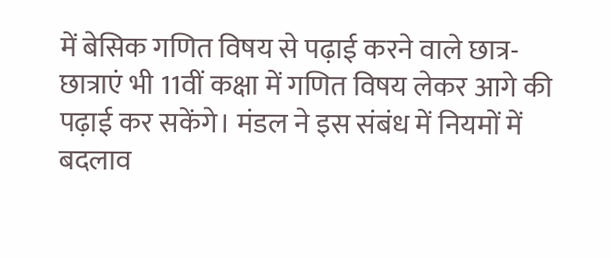में बेसिक गणित विषय से पढ़ाई करने वाले छात्र-छात्राएं भी 11वीं कक्षा में गणित विषय लेकर आगे की पढ़ाई कर सकेंगे। मंडल ने इस संबंध में नियमों में बदलाव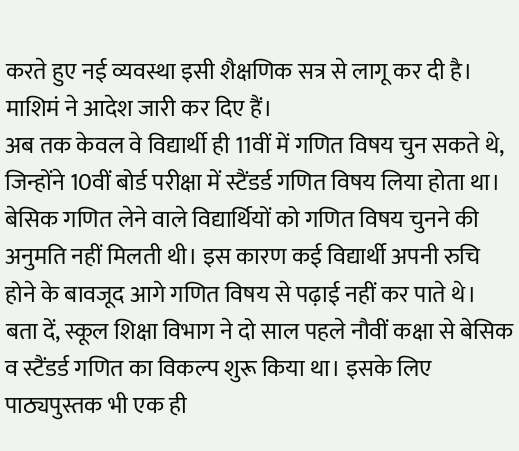करते हुए नई व्यवस्था इसी शैक्षणिक सत्र से लागू कर दी है। माशिमं ने आदेश जारी कर दिए हैं।
अब तक केवल वे विद्यार्थी ही 11वीं में गणित विषय चुन सकते थे, जिन्होंने 10वीं बोर्ड परीक्षा में स्टैंडर्ड गणित विषय लिया होता था। बेसिक गणित लेने वाले विद्यार्थियों को गणित विषय चुनने की अनुमति नहीं मिलती थी। इस कारण कई विद्यार्थी अपनी रुचि होने के बावजूद आगे गणित विषय से पढ़ाई नहीं कर पाते थे।
बता दें, स्कूल शिक्षा विभाग ने दो साल पहले नौवीं कक्षा से बेसिक व स्टैंडर्ड गणित का विकल्प शुरू किया था। इसके लिए पाठ्यपुस्तक भी एक ही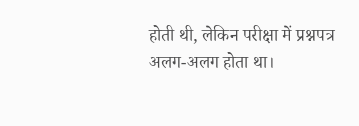होती थी, लेकिन परीक्षा में प्रश्नपत्र अलग-अलग होता था।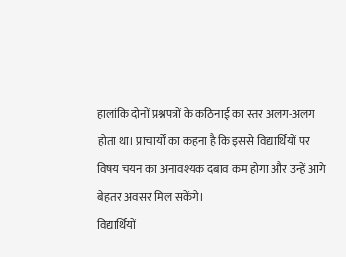हालांकि दोनों प्रश्नपत्रों के कठिनाई का स्तर अलग-अलग होता था। प्राचार्यों का कहना है कि इससे विद्यार्थियों पर विषय चयन का अनावश्यक दबाव कम होगा और उन्हें आगे बेहतर अवसर मिल सकेंगे।
विद्यार्थियों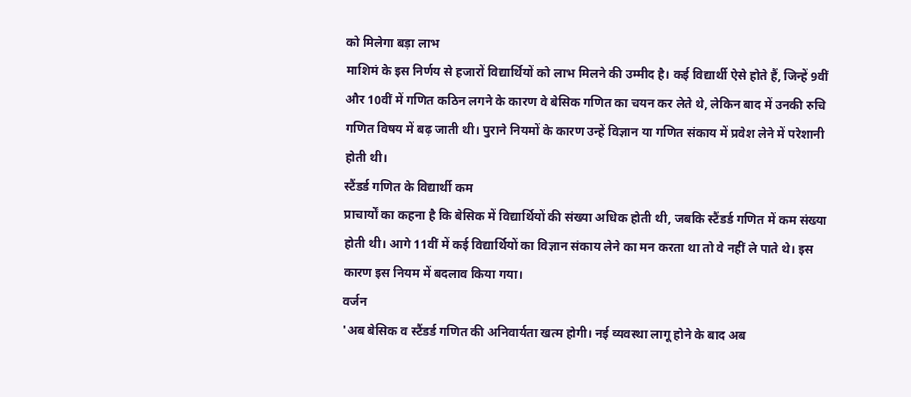को मिलेगा बड़ा लाभ
माशिमं के इस निर्णय से हजारों विद्यार्थियों को लाभ मिलने की उम्मीद है। कई विद्यार्थी ऐसे होते हैं, जिन्हें 9वीं और 10वीं में गणित कठिन लगने के कारण वे बेसिक गणित का चयन कर लेते थे, लेकिन बाद में उनकी रुचि गणित विषय में बढ़ जाती थी। पुराने नियमों के कारण उन्हें विज्ञान या गणित संकाय में प्रवेश लेने में परेशानी होती थी।
स्टैंडर्ड गणित के विद्यार्थी कम
प्राचार्यों का कहना है कि बेसिक में विद्यार्थियों की संख्या अधिक होती थी, जबकि स्टैंडर्ड गणित में कम संख्या होती थी। आगे 11वीं में कई विद्यार्थियों का विज्ञान संकाय लेने का मन करता था तो वे नहीं ले पाते थे। इस कारण इस नियम में बदलाव किया गया।
वर्जन
'अब बेसिक व स्टैंडर्ड गणित की अनिवार्यता खत्म होगी। नई व्यवस्था लागू होने के बाद अब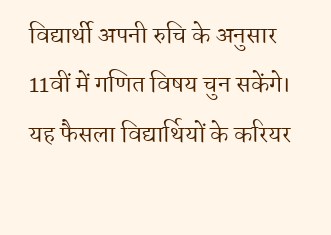विद्यार्थी अपनी रुचि के अनुसार 11वीं में गणित विषय चुन सकेंगे। यह फैसला विद्यार्थियों के करियर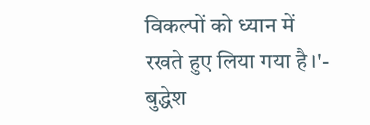विकल्पों को ध्यान में रखते हुए लिया गया है।'- बुद्धेश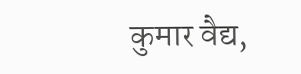कुमार वैद्य,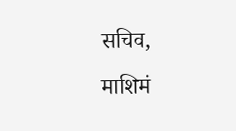सचिव, माशिमं